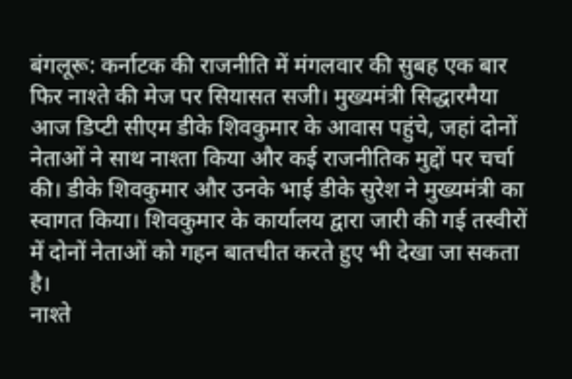बंगलूरू: कर्नाटक की राजनीति में मंगलवार की सुबह एक बार फिर नाश्ते की मेज पर सियासत सजी। मुख्यमंत्री सिद्धारमैया आज डिप्टी सीएम डीके शिवकुमार के आवास पहुंचे, जहां दोनों नेताओं ने साथ नाश्ता किया और कई राजनीतिक मुद्दों पर चर्चा की। डीके शिवकुमार और उनके भाई डीके सुरेश ने मुख्यमंत्री का स्वागत किया। शिवकुमार के कार्यालय द्वारा जारी की गई तस्वीरों में दोनों नेताओं को गहन बातचीत करते हुए भी देखा जा सकता है।
नाश्ते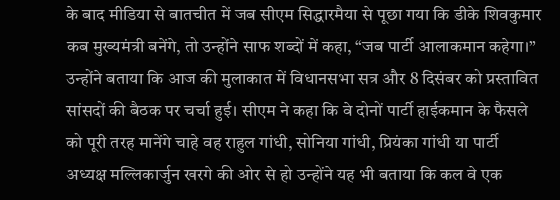के बाद मीडिया से बातचीत में जब सीएम सिद्धारमैया से पूछा गया कि डीके शिवकुमार कब मुख्यमंत्री बनेंगे, तो उन्होंने साफ शब्दों में कहा, “जब पार्टी आलाकमान कहेगा।” उन्होंने बताया कि आज की मुलाकात में विधानसभा सत्र और 8 दिसंबर को प्रस्तावित सांसदों की बैठक पर चर्चा हुई। सीएम ने कहा कि वे दोनों पार्टी हाईकमान के फैसले को पूरी तरह मानेंगे चाहे वह राहुल गांधी, सोनिया गांधी, प्रियंका गांधी या पार्टी अध्यक्ष मल्लिकार्जुन खरगे की ओर से हो उन्होंने यह भी बताया कि कल वे एक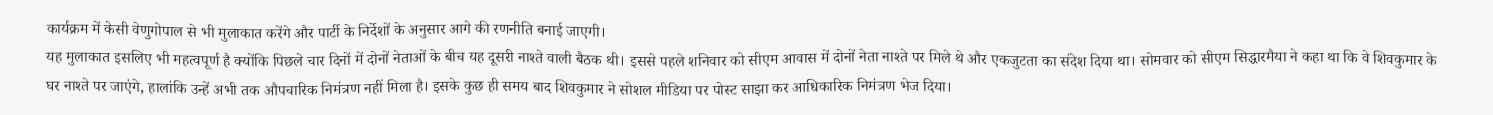कार्यक्रम में केसी वेणुगोपाल से भी मुलाकात करेंगे और पार्टी के निर्देशों के अनुसार आगे की रणनीति बनाई जाएगी।
यह मुलाकात इसलिए भी महत्वपूर्ण है क्योंकि पिछले चार दिनों में दोनों नेताओं के बीच यह दूसरी नाश्ते वाली बैठक थी। इससे पहले शनिवार को सीएम आवास में दोनों नेता नाश्ते पर मिले थे और एकजुटता का संदेश दिया था। सोमवार को सीएम सिद्धारमैया ने कहा था कि वे शिवकुमार के घर नाश्ते पर जाएंगे, हालांकि उन्हें अभी तक औपचारिक निमंत्रण नहीं मिला है। इसके कुछ ही समय बाद शिवकुमार ने सोशल मीडिया पर पोस्ट साझा कर आधिकारिक निमंत्रण भेज दिया।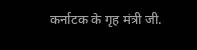कर्नाटक के गृह मंत्री जी.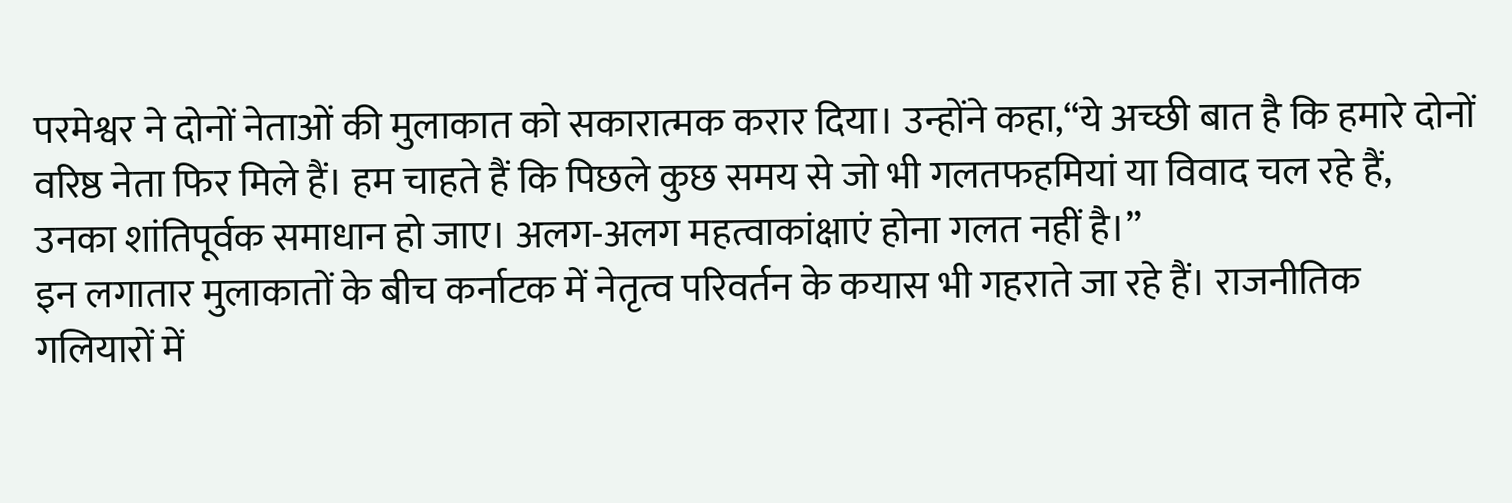परमेश्वर ने दोनों नेताओं की मुलाकात को सकारात्मक करार दिया। उन्होंने कहा,“ये अच्छी बात है कि हमारे दोनों वरिष्ठ नेता फिर मिले हैं। हम चाहते हैं कि पिछले कुछ समय से जो भी गलतफहमियां या विवाद चल रहे हैं, उनका शांतिपूर्वक समाधान हो जाए। अलग-अलग महत्वाकांक्षाएं होना गलत नहीं है।”
इन लगातार मुलाकातों के बीच कर्नाटक में नेतृत्व परिवर्तन के कयास भी गहराते जा रहे हैं। राजनीतिक गलियारों में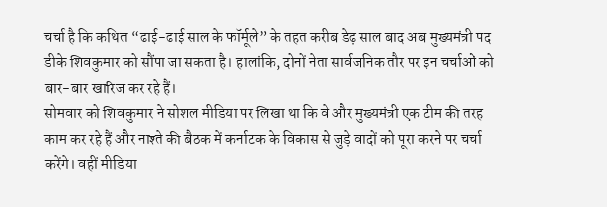चर्चा है कि कथित “ढाई-ढाई साल के फॉर्मूले” के तहत करीब डेढ़ साल बाद अब मुख्यमंत्री पद डीके शिवकुमार को सौंपा जा सकता है। हालांकि, दोनों नेता सार्वजनिक तौर पर इन चर्चाओं को बार-बार खारिज कर रहे हैं।
सोमवार को शिवकुमार ने सोशल मीडिया पर लिखा था कि वे और मुख्यमंत्री एक टीम की तरह काम कर रहे हैं और नाश्ते की बैठक में कर्नाटक के विकास से जुड़े वादों को पूरा करने पर चर्चा करेंगे। वहीं मीडिया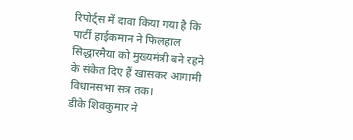रिपोर्ट्स में दावा किया गया है कि पार्टी हाईकमान ने फिलहाल सिद्धारमैया को मुख्यमंत्री बने रहने के संकेत दिए हैं खासकर आगामी विधानसभा सत्र तक।
डीके शिवकुमार ने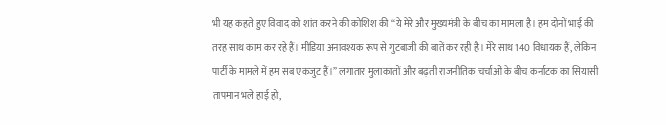भी यह कहते हुए विवाद को शांत करने की कोशिश की “ये मेरे और मुख्यमंत्री के बीच का मामला है। हम दोनों भाई की तरह साथ काम कर रहे हैं। मीडिया अनावश्यक रूप से गुटबाजी की बातें कर रही है। मेरे साथ 140 विधायक हैं, लेकिन पार्टी के मामले में हम सब एकजुट हैं।” लगातार मुलाकातों और बढ़ती राजनीतिक चर्चाओं के बीच कर्नाटक का सियासी तापमान भले हाई हो,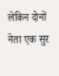लेकिन दोनों नेता एक सुर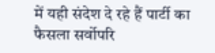में यही संदेश दे रहे हैं पार्टी का फैसला सर्वोपरि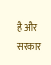है और सरकार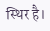स्थिर है।